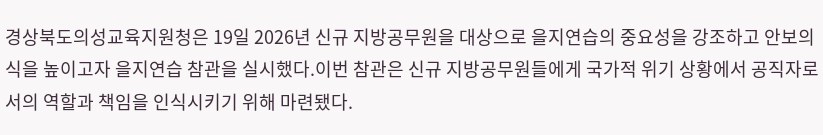경상북도의성교육지원청은 19일 2026년 신규 지방공무원을 대상으로 을지연습의 중요성을 강조하고 안보의식을 높이고자 을지연습 참관을 실시했다.이번 참관은 신규 지방공무원들에게 국가적 위기 상황에서 공직자로서의 역할과 책임을 인식시키기 위해 마련됐다.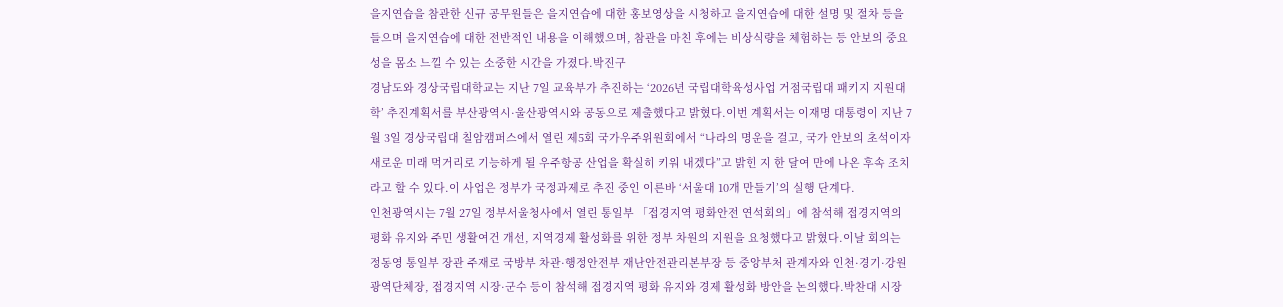을지연습을 참관한 신규 공무원들은 을지연습에 대한 홍보영상을 시청하고 을지연습에 대한 설명 및 절차 등을 들으며 을지연습에 대한 전반적인 내용을 이해했으며, 참관을 마친 후에는 비상식량을 체험하는 등 안보의 중요성을 몸소 느낄 수 있는 소중한 시간을 가졌다.박진구
경남도와 경상국립대학교는 지난 7일 교육부가 추진하는 ‘2026년 국립대학육성사업 거점국립대 패키지 지원대학’ 추진계획서를 부산광역시·울산광역시와 공동으로 제출했다고 밝혔다.이번 계획서는 이재명 대통령이 지난 7월 3일 경상국립대 칠암캠퍼스에서 열린 제5회 국가우주위원회에서 “나라의 명운을 걸고, 국가 안보의 초석이자 새로운 미래 먹거리로 기능하게 될 우주항공 산업을 확실히 키워 내겠다”고 밝힌 지 한 달여 만에 나온 후속 조치라고 할 수 있다.이 사업은 정부가 국정과제로 추진 중인 이른바 ‘서울대 10개 만들기’의 실행 단계다.
인천광역시는 7월 27일 정부서울청사에서 열린 통일부 「접경지역 평화안전 연석회의」에 참석해 접경지역의 평화 유지와 주민 생활여건 개선, 지역경제 활성화를 위한 정부 차원의 지원을 요청했다고 밝혔다.이날 회의는 정동영 통일부 장관 주재로 국방부 차관·행정안전부 재난안전관리본부장 등 중앙부처 관계자와 인천·경기·강원 광역단체장, 접경지역 시장·군수 등이 참석해 접경지역 평화 유지와 경제 활성화 방안을 논의했다.박찬대 시장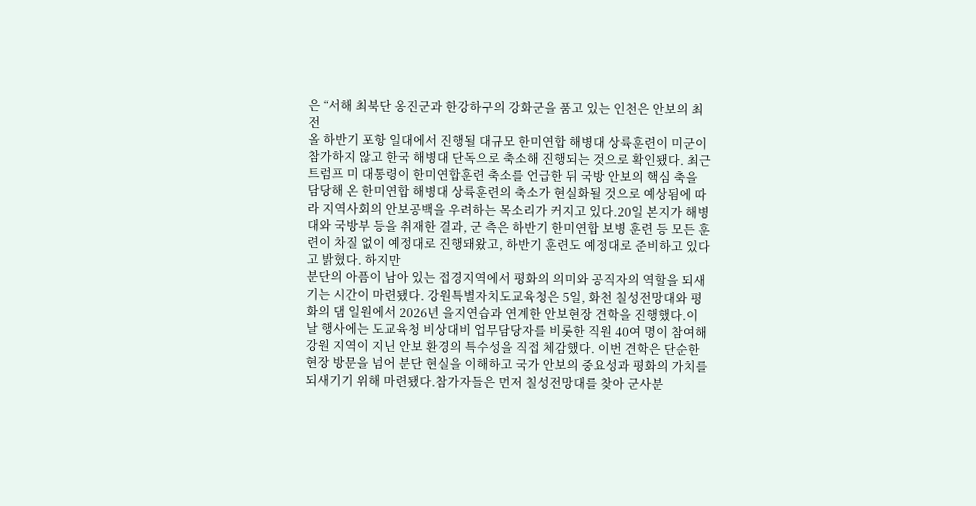은 “서해 최북단 옹진군과 한강하구의 강화군을 품고 있는 인천은 안보의 최전
올 하반기 포항 일대에서 진행될 대규모 한미연합 해병대 상륙훈련이 미군이 참가하지 않고 한국 해병대 단독으로 축소해 진행되는 것으로 확인됐다. 최근 트럼프 미 대통령이 한미연합훈련 축소를 언급한 뒤 국방 안보의 핵심 축을 담당해 온 한미연합 해병대 상륙훈련의 축소가 현실화될 것으로 예상됨에 따라 지역사회의 안보공백을 우려하는 목소리가 커지고 있다.20일 본지가 해병대와 국방부 등을 취재한 결과, 군 측은 하반기 한미연합 보병 훈련 등 모든 훈련이 차질 없이 예정대로 진행돼왔고, 하반기 훈련도 예정대로 준비하고 있다고 밝혔다. 하지만
분단의 아픔이 남아 있는 접경지역에서 평화의 의미와 공직자의 역할을 되새기는 시간이 마련됐다. 강원특별자치도교육청은 5일, 화천 칠성전망대와 평화의 댐 일원에서 2026년 을지연습과 연계한 안보현장 견학을 진행했다.이날 행사에는 도교육청 비상대비 업무담당자를 비롯한 직원 40여 명이 참여해 강원 지역이 지닌 안보 환경의 특수성을 직접 체감했다. 이번 견학은 단순한 현장 방문을 넘어 분단 현실을 이해하고 국가 안보의 중요성과 평화의 가치를 되새기기 위해 마련됐다.참가자들은 먼저 칠성전망대를 찾아 군사분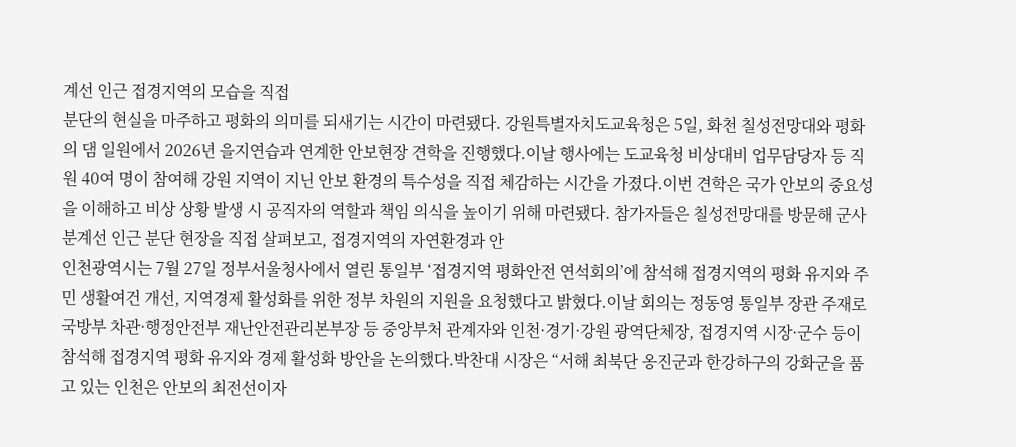계선 인근 접경지역의 모습을 직접
분단의 현실을 마주하고 평화의 의미를 되새기는 시간이 마련됐다. 강원특별자치도교육청은 5일, 화천 칠성전망대와 평화의 댐 일원에서 2026년 을지연습과 연계한 안보현장 견학을 진행했다.이날 행사에는 도교육청 비상대비 업무담당자 등 직원 40여 명이 참여해 강원 지역이 지닌 안보 환경의 특수성을 직접 체감하는 시간을 가졌다.이번 견학은 국가 안보의 중요성을 이해하고 비상 상황 발생 시 공직자의 역할과 책임 의식을 높이기 위해 마련됐다. 참가자들은 칠성전망대를 방문해 군사분계선 인근 분단 현장을 직접 살펴보고, 접경지역의 자연환경과 안
인천광역시는 7월 27일 정부서울청사에서 열린 통일부 ‘접경지역 평화안전 연석회의’에 참석해 접경지역의 평화 유지와 주민 생활여건 개선, 지역경제 활성화를 위한 정부 차원의 지원을 요청했다고 밝혔다.이날 회의는 정동영 통일부 장관 주재로 국방부 차관·행정안전부 재난안전관리본부장 등 중앙부처 관계자와 인천·경기·강원 광역단체장, 접경지역 시장·군수 등이 참석해 접경지역 평화 유지와 경제 활성화 방안을 논의했다.박찬대 시장은 “서해 최북단 옹진군과 한강하구의 강화군을 품고 있는 인천은 안보의 최전선이자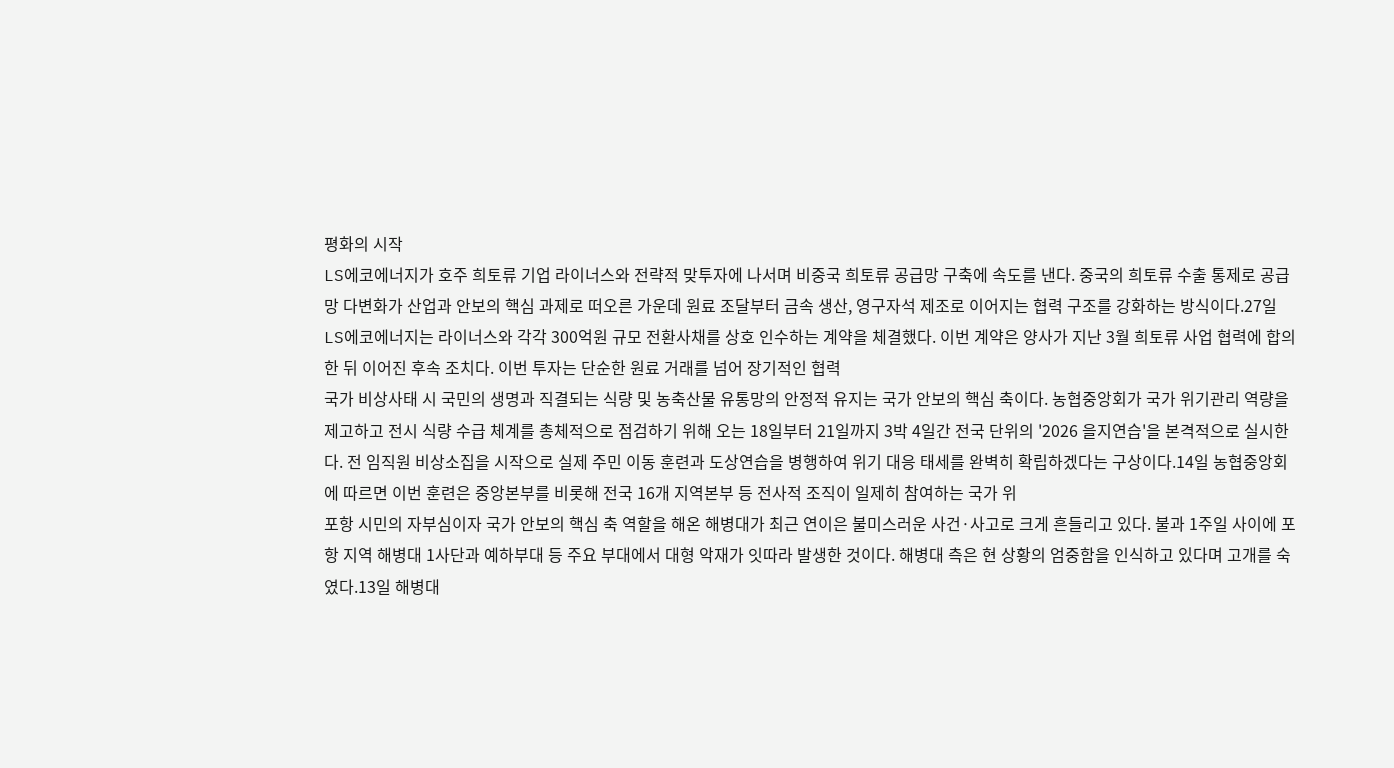평화의 시작
LS에코에너지가 호주 희토류 기업 라이너스와 전략적 맞투자에 나서며 비중국 희토류 공급망 구축에 속도를 낸다. 중국의 희토류 수출 통제로 공급망 다변화가 산업과 안보의 핵심 과제로 떠오른 가운데 원료 조달부터 금속 생산, 영구자석 제조로 이어지는 협력 구조를 강화하는 방식이다.27일 LS에코에너지는 라이너스와 각각 300억원 규모 전환사채를 상호 인수하는 계약을 체결했다. 이번 계약은 양사가 지난 3월 희토류 사업 협력에 합의한 뒤 이어진 후속 조치다. 이번 투자는 단순한 원료 거래를 넘어 장기적인 협력
국가 비상사태 시 국민의 생명과 직결되는 식량 및 농축산물 유통망의 안정적 유지는 국가 안보의 핵심 축이다. 농협중앙회가 국가 위기관리 역량을 제고하고 전시 식량 수급 체계를 총체적으로 점검하기 위해 오는 18일부터 21일까지 3박 4일간 전국 단위의 '2026 을지연습'을 본격적으로 실시한다. 전 임직원 비상소집을 시작으로 실제 주민 이동 훈련과 도상연습을 병행하여 위기 대응 태세를 완벽히 확립하겠다는 구상이다.14일 농협중앙회에 따르면 이번 훈련은 중앙본부를 비롯해 전국 16개 지역본부 등 전사적 조직이 일제히 참여하는 국가 위
포항 시민의 자부심이자 국가 안보의 핵심 축 역할을 해온 해병대가 최근 연이은 불미스러운 사건·사고로 크게 흔들리고 있다. 불과 1주일 사이에 포항 지역 해병대 1사단과 예하부대 등 주요 부대에서 대형 악재가 잇따라 발생한 것이다. 해병대 측은 현 상황의 엄중함을 인식하고 있다며 고개를 숙였다.13일 해병대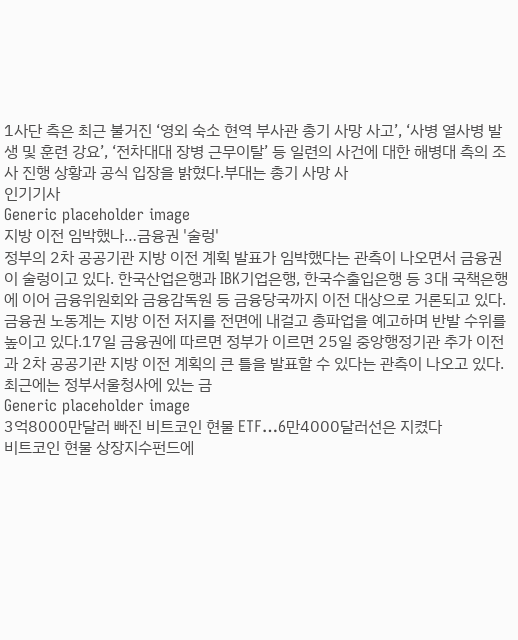1사단 측은 최근 불거진 ‘영외 숙소 현역 부사관 총기 사망 사고’, ‘사병 열사병 발생 및 훈련 강요’, ‘전차대대 장병 근무이탈’ 등 일련의 사건에 대한 해병대 측의 조사 진행 상황과 공식 입장을 밝혔다.부대는 총기 사망 사
인기기사
Generic placeholder image
지방 이전 임박했나…금융권 '술렁'
정부의 2차 공공기관 지방 이전 계획 발표가 임박했다는 관측이 나오면서 금융권이 술렁이고 있다. 한국산업은행과 IBK기업은행, 한국수출입은행 등 3대 국책은행에 이어 금융위원회와 금융감독원 등 금융당국까지 이전 대상으로 거론되고 있다. 금융권 노동계는 지방 이전 저지를 전면에 내걸고 총파업을 예고하며 반발 수위를 높이고 있다.17일 금융권에 따르면 정부가 이르면 25일 중앙행정기관 추가 이전과 2차 공공기관 지방 이전 계획의 큰 틀을 발표할 수 있다는 관측이 나오고 있다. 최근에는 정부서울청사에 있는 금
Generic placeholder image
3억8000만달러 빠진 비트코인 현물 ETF…6만4000달러선은 지켰다
비트코인 현물 상장지수펀드에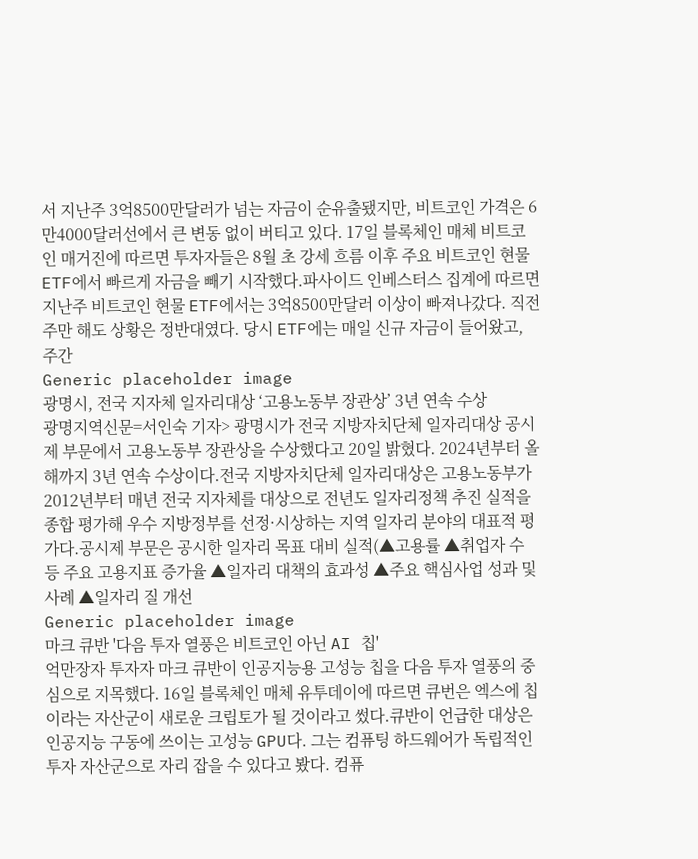서 지난주 3억8500만달러가 넘는 자금이 순유출됐지만, 비트코인 가격은 6만4000달러선에서 큰 변동 없이 버티고 있다. 17일 블록체인 매체 비트코인 매거진에 따르면 투자자들은 8월 초 강세 흐름 이후 주요 비트코인 현물 ETF에서 빠르게 자금을 빼기 시작했다.파사이드 인베스터스 집계에 따르면 지난주 비트코인 현물 ETF에서는 3억8500만달러 이상이 빠져나갔다. 직전 주만 해도 상황은 정반대였다. 당시 ETF에는 매일 신규 자금이 들어왔고, 주간
Generic placeholder image
광명시, 전국 지자체 일자리대상 ‘고용노동부 장관상’ 3년 연속 수상
광명지역신문=서인숙 기자> 광명시가 전국 지방자치단체 일자리대상 공시제 부문에서 고용노동부 장관상을 수상했다고 20일 밝혔다. 2024년부터 올해까지 3년 연속 수상이다.전국 지방자치단체 일자리대상은 고용노동부가 2012년부터 매년 전국 지자체를 대상으로 전년도 일자리정책 추진 실적을 종합 평가해 우수 지방정부를 선정·시상하는 지역 일자리 분야의 대표적 평가다.공시제 부문은 공시한 일자리 목표 대비 실적(▲고용률 ▲취업자 수 등 주요 고용지표 증가율 ▲일자리 대책의 효과성 ▲주요 핵심사업 성과 및 사례 ▲일자리 질 개선
Generic placeholder image
마크 큐반 '다음 투자 열풍은 비트코인 아닌 AI 칩'
억만장자 투자자 마크 큐반이 인공지능용 고성능 칩을 다음 투자 열풍의 중심으로 지목했다. 16일 블록체인 매체 유투데이에 따르면 큐번은 엑스에 칩이라는 자산군이 새로운 크립토가 될 것이라고 썼다.큐반이 언급한 대상은 인공지능 구동에 쓰이는 고성능 GPU다. 그는 컴퓨팅 하드웨어가 독립적인 투자 자산군으로 자리 잡을 수 있다고 봤다. 컴퓨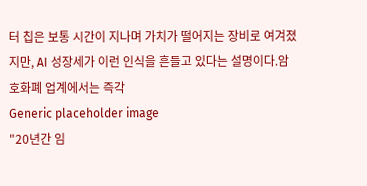터 칩은 보통 시간이 지나며 가치가 떨어지는 장비로 여겨졌지만, AI 성장세가 이런 인식을 흔들고 있다는 설명이다.암호화폐 업계에서는 즉각
Generic placeholder image
"20년간 임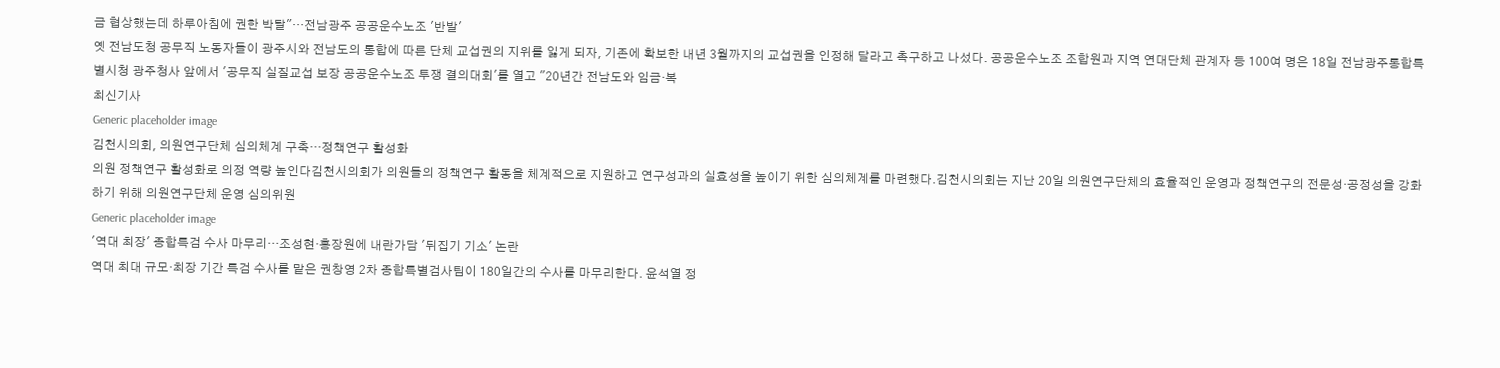금 협상했는데 하루아침에 권한 박탈"…전남광주 공공운수노조 '반발'
옛 전남도청 공무직 노동자들이 광주시와 전남도의 통합에 따른 단체 교섭권의 지위를 잃게 되자, 기존에 확보한 내년 3월까지의 교섭권을 인정해 달라고 촉구하고 나섰다. 공공운수노조 조합원과 지역 연대단체 관계자 등 100여 명은 18일 전남광주통합특별시청 광주청사 앞에서 '공무직 실질교섭 보장 공공운수노조 투쟁 결의대회'를 열고 "20년간 전남도와 임금·복
최신기사
Generic placeholder image
김천시의회, 의원연구단체 심의체계 구축…정책연구 활성화
의원 정책연구 활성화로 의정 역량 높인다김천시의회가 의원들의 정책연구 활동을 체계적으로 지원하고 연구성과의 실효성을 높이기 위한 심의체계를 마련했다.김천시의회는 지난 20일 의원연구단체의 효율적인 운영과 정책연구의 전문성·공정성을 강화하기 위해 의원연구단체 운영 심의위원
Generic placeholder image
'역대 최장' 종합특검 수사 마무리…조성현·홍장원에 내란가담 '뒤집기 기소' 논란
역대 최대 규모·최장 기간 특검 수사를 맡은 권창영 2차 종합특별검사팀이 180일간의 수사를 마무리한다. 윤석열 정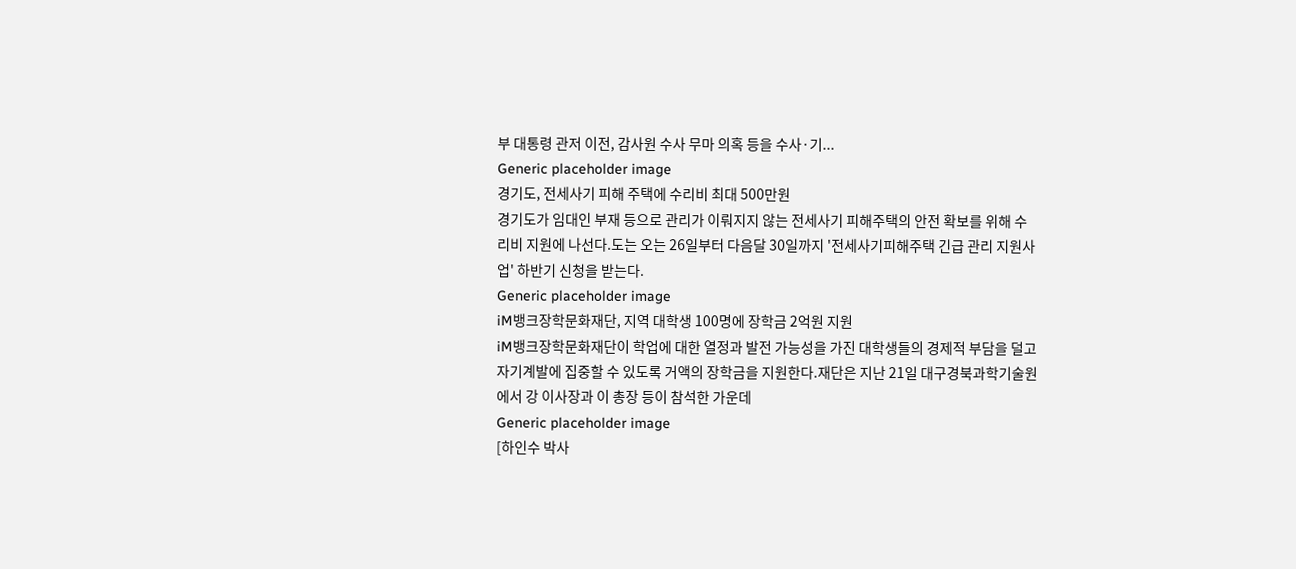부 대통령 관저 이전, 감사원 수사 무마 의혹 등을 수사·기...
Generic placeholder image
경기도, 전세사기 피해 주택에 수리비 최대 500만원
경기도가 임대인 부재 등으로 관리가 이뤄지지 않는 전세사기 피해주택의 안전 확보를 위해 수리비 지원에 나선다.도는 오는 26일부터 다음달 30일까지 '전세사기피해주택 긴급 관리 지원사업' 하반기 신청을 받는다.
Generic placeholder image
iM뱅크장학문화재단, 지역 대학생 100명에 장학금 2억원 지원
iM뱅크장학문화재단이 학업에 대한 열정과 발전 가능성을 가진 대학생들의 경제적 부담을 덜고 자기계발에 집중할 수 있도록 거액의 장학금을 지원한다.재단은 지난 21일 대구경북과학기술원에서 강 이사장과 이 총장 등이 참석한 가운데
Generic placeholder image
[하인수 박사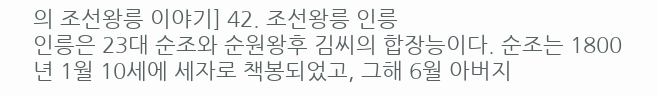의 조선왕릉 이야기] 42. 조선왕릉 인릉
인릉은 23대 순조와 순원왕후 김씨의 합장능이다. 순조는 1800년 1월 10세에 세자로 책봉되었고, 그해 6월 아버지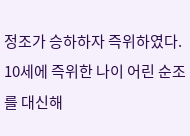정조가 승하하자 즉위하였다. 10세에 즉위한 나이 어린 순조를 대신해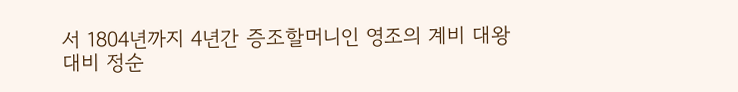서 1804년까지 4년간 증조할머니인 영조의 계비 대왕대비 정순